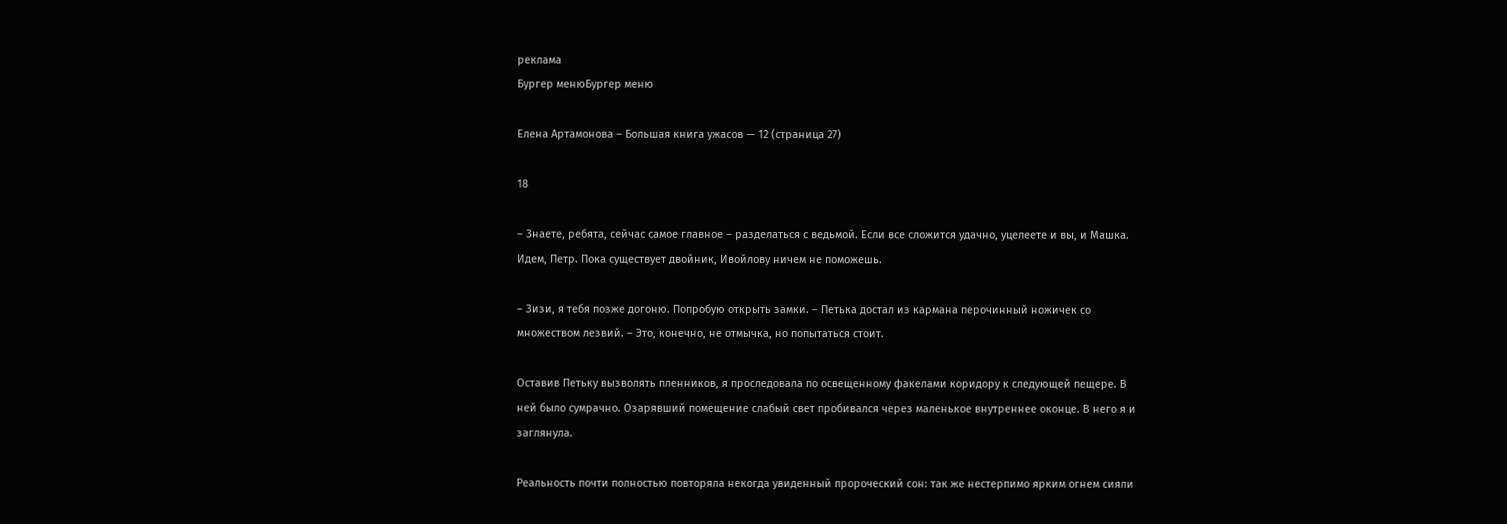реклама
Бургер менюБургер меню

Елена Артамонова – Большая книга ужасов — 12 (страница 27)

18

– Знаете, ребята, сейчас самое главное – разделаться с ведьмой. Если все сложится удачно, уцелеете и вы, и Машка. Идем, Петр. Пока существует двойник, Ивойлову ничем не поможешь.

– Зизи, я тебя позже догоню. Попробую открыть замки. – Петька достал из кармана перочинный ножичек со множеством лезвий. – Это, конечно, не отмычка, но попытаться стоит.

Оставив Петьку вызволять пленников, я проследовала по освещенному факелами коридору к следующей пещере. В ней было сумрачно. Озарявший помещение слабый свет пробивался через маленькое внутреннее оконце. В него я и заглянула.

Реальность почти полностью повторяла некогда увиденный пророческий сон: так же нестерпимо ярким огнем сияли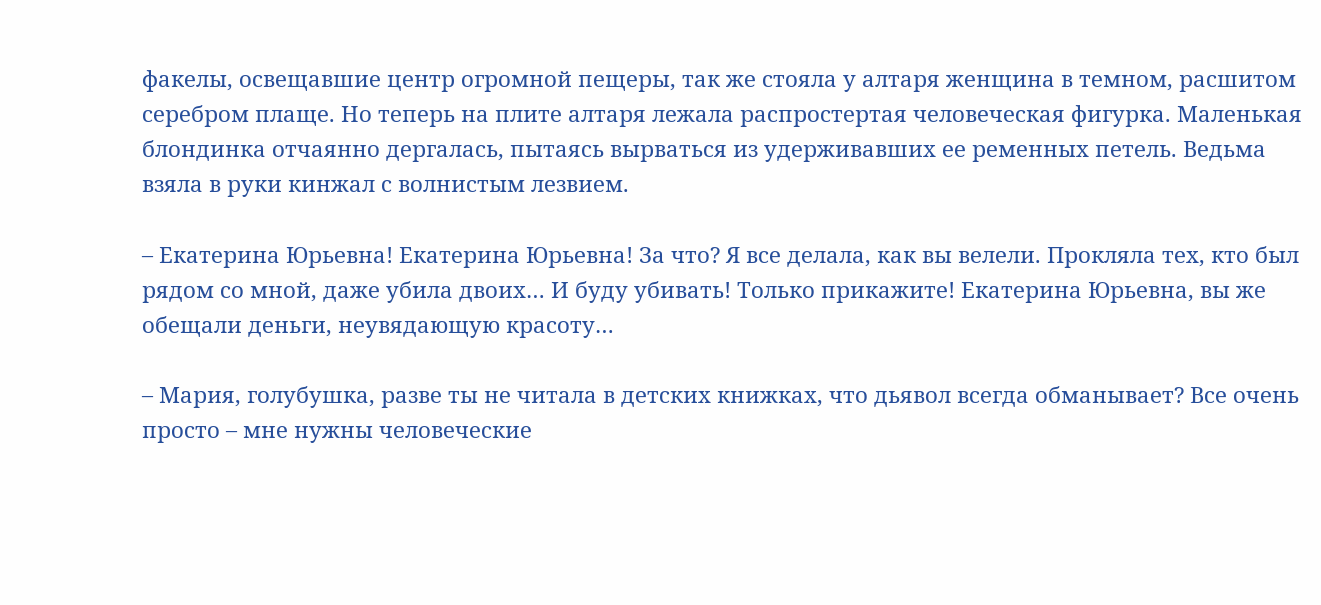факелы, освещавшие центр огромной пещеры, так же стояла у алтаря женщина в темном, расшитом серебром плаще. Но теперь на плите алтаря лежала распростертая человеческая фигурка. Маленькая блондинка отчаянно дергалась, пытаясь вырваться из удерживавших ее ременных петель. Ведьма взяла в руки кинжал с волнистым лезвием.

– Екатерина Юрьевна! Екатерина Юрьевна! За что? Я все делала, как вы велели. Прокляла тех, кто был рядом со мной, даже убила двоих… И буду убивать! Только прикажите! Екатерина Юрьевна, вы же обещали деньги, неувядающую красоту…

– Мария, голубушка, разве ты не читала в детских книжках, что дьявол всегда обманывает? Все очень просто – мне нужны человеческие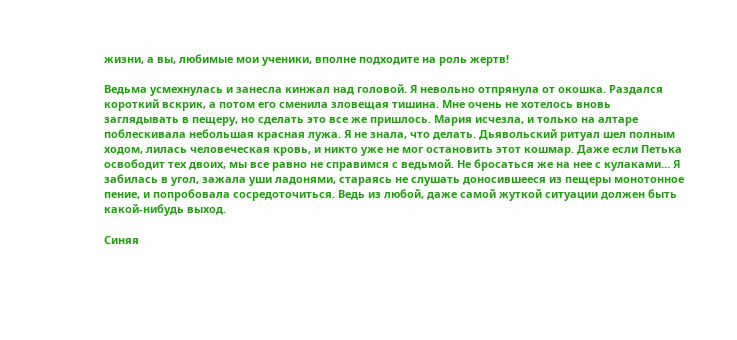жизни, а вы, любимые мои ученики, вполне подходите на роль жертв!

Ведьма усмехнулась и занесла кинжал над головой. Я невольно отпрянула от окошка. Раздался короткий вскрик, а потом его сменила зловещая тишина. Мне очень не хотелось вновь заглядывать в пещеру, но сделать это все же пришлось. Мария исчезла, и только на алтаре поблескивала небольшая красная лужа. Я не знала, что делать. Дьявольский ритуал шел полным ходом, лилась человеческая кровь, и никто уже не мог остановить этот кошмар. Даже если Петька освободит тех двоих, мы все равно не справимся с ведьмой. Не бросаться же на нее с кулаками… Я забилась в угол, зажала уши ладонями, стараясь не слушать доносившееся из пещеры монотонное пение, и попробовала сосредоточиться. Ведь из любой, даже самой жуткой ситуации должен быть какой-нибудь выход.

Синяя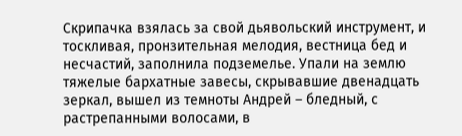Скрипачка взялась за свой дьявольский инструмент, и тоскливая, пронзительная мелодия, вестница бед и несчастий, заполнила подземелье. Упали на землю тяжелые бархатные завесы, скрывавшие двенадцать зеркал, вышел из темноты Андрей – бледный, с растрепанными волосами, в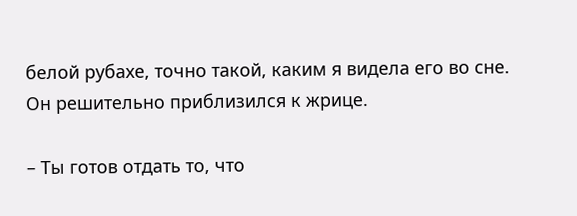белой рубахе, точно такой, каким я видела его во сне. Он решительно приблизился к жрице.

– Ты готов отдать то, что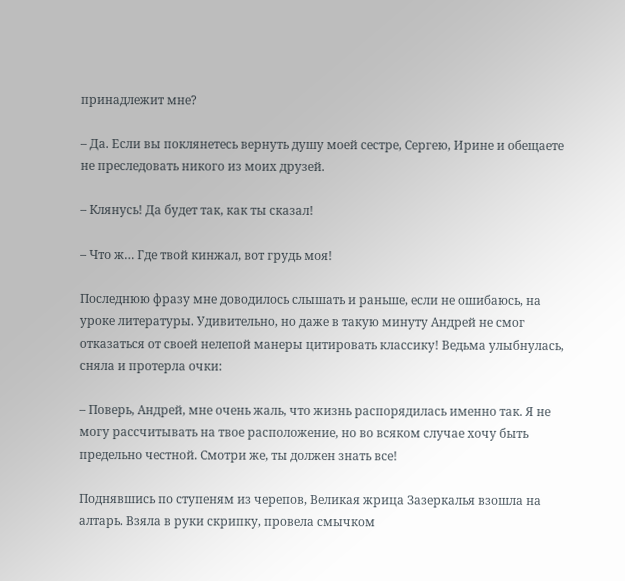принадлежит мне?

– Да. Если вы поклянетесь вернуть душу моей сестре, Сергею, Ирине и обещаете не преследовать никого из моих друзей.

– Клянусь! Да будет так, как ты сказал!

– Что ж… Где твой кинжал, вот грудь моя!

Последнюю фразу мне доводилось слышать и раньше, если не ошибаюсь, на уроке литературы. Удивительно, но даже в такую минуту Андрей не смог отказаться от своей нелепой манеры цитировать классику! Ведьма улыбнулась, сняла и протерла очки:

– Поверь, Андрей, мне очень жаль, что жизнь распорядилась именно так. Я не могу рассчитывать на твое расположение, но во всяком случае хочу быть предельно честной. Смотри же, ты должен знать все!

Поднявшись по ступеням из черепов, Великая жрица Зазеркалья взошла на алтарь. Взяла в руки скрипку, провела смычком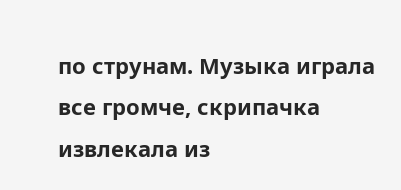по струнам. Музыка играла все громче, скрипачка извлекала из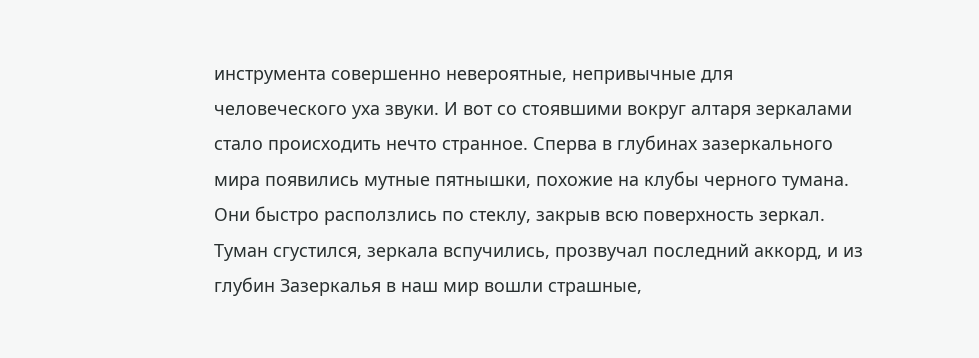инструмента совершенно невероятные, непривычные для человеческого уха звуки. И вот со стоявшими вокруг алтаря зеркалами стало происходить нечто странное. Сперва в глубинах зазеркального мира появились мутные пятнышки, похожие на клубы черного тумана. Они быстро расползлись по стеклу, закрыв всю поверхность зеркал. Туман сгустился, зеркала вспучились, прозвучал последний аккорд, и из глубин Зазеркалья в наш мир вошли страшные,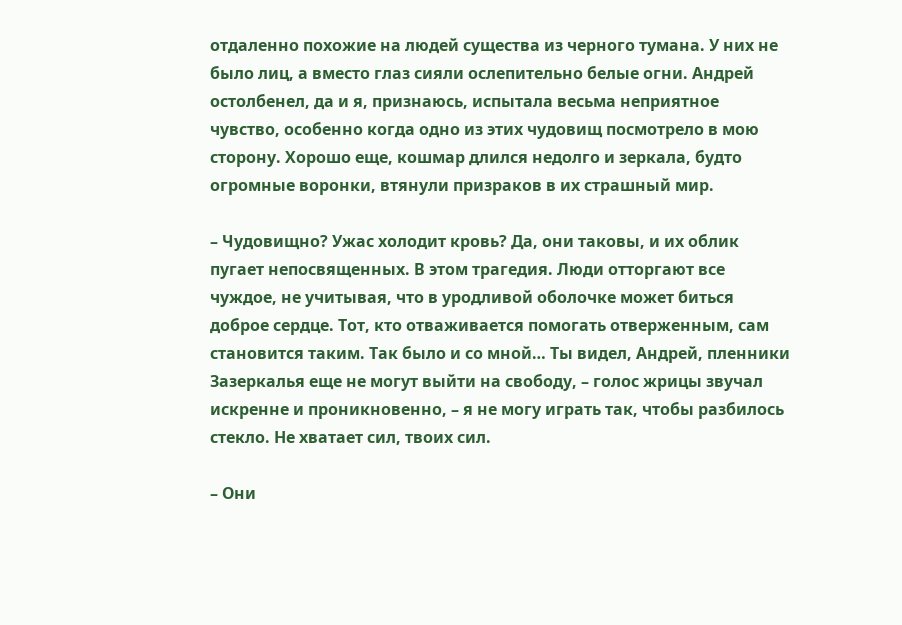отдаленно похожие на людей существа из черного тумана. У них не было лиц, а вместо глаз сияли ослепительно белые огни. Андрей остолбенел, да и я, признаюсь, испытала весьма неприятное чувство, особенно когда одно из этих чудовищ посмотрело в мою сторону. Хорошо еще, кошмар длился недолго и зеркала, будто огромные воронки, втянули призраков в их страшный мир.

– Чудовищно? Ужас холодит кровь? Да, они таковы, и их облик пугает непосвященных. В этом трагедия. Люди отторгают все чуждое, не учитывая, что в уродливой оболочке может биться доброе сердце. Тот, кто отваживается помогать отверженным, сам становится таким. Так было и со мной… Ты видел, Андрей, пленники Зазеркалья еще не могут выйти на свободу, – голос жрицы звучал искренне и проникновенно, – я не могу играть так, чтобы разбилось стекло. Не хватает сил, твоих сил.

– Они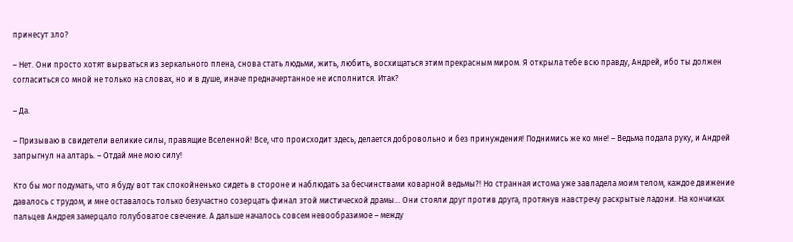принесут зло?

– Нет. Они просто хотят вырваться из зеркального плена, снова стать людьми, жить, любить, восхищаться этим прекрасным миром. Я открыла тебе всю правду, Андрей, ибо ты должен согласиться со мной не только на словах, но и в душе, иначе предначертанное не исполнится. Итак?

– Да.

– Призываю в свидетели великие силы, правящие Вселенной! Все, что происходит здесь, делается добровольно и без принуждения! Поднимись же ко мне! – Ведьма подала руку, и Андрей запрыгнул на алтарь. – Отдай мне мою силу!

Кто бы мог подумать, что я буду вот так спокойненько сидеть в стороне и наблюдать за бесчинствами коварной ведьмы?! Но странная истома уже завладела моим телом, каждое движение давалось с трудом, и мне оставалось только безучастно созерцать финал этой мистической драмы… Они стояли друг против друга, протянув навстречу раскрытые ладони. На кончиках пальцев Андрея замерцало голубоватое свечение. А дальше началось совсем невообразимое – между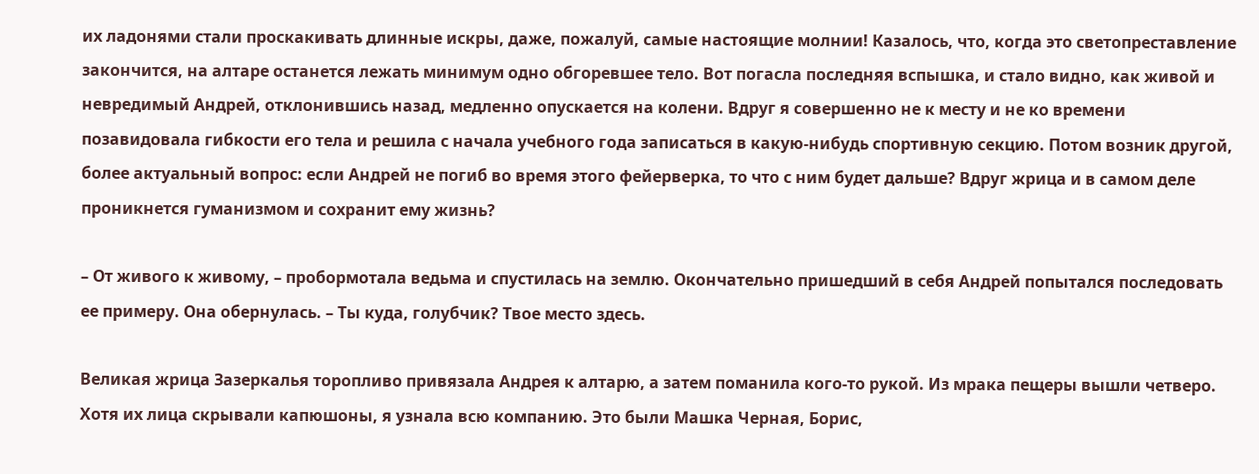их ладонями стали проскакивать длинные искры, даже, пожалуй, самые настоящие молнии! Казалось, что, когда это светопреставление закончится, на алтаре останется лежать минимум одно обгоревшее тело. Вот погасла последняя вспышка, и стало видно, как живой и невредимый Андрей, отклонившись назад, медленно опускается на колени. Вдруг я совершенно не к месту и не ко времени позавидовала гибкости его тела и решила с начала учебного года записаться в какую-нибудь спортивную секцию. Потом возник другой, более актуальный вопрос: если Андрей не погиб во время этого фейерверка, то что с ним будет дальше? Вдруг жрица и в самом деле проникнется гуманизмом и сохранит ему жизнь?

– От живого к живому, – пробормотала ведьма и спустилась на землю. Окончательно пришедший в себя Андрей попытался последовать ее примеру. Она обернулась. – Ты куда, голубчик? Твое место здесь.

Великая жрица Зазеркалья торопливо привязала Андрея к алтарю, а затем поманила кого-то рукой. Из мрака пещеры вышли четверо. Хотя их лица скрывали капюшоны, я узнала всю компанию. Это были Машка Черная, Борис,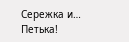Сережка и… Петька!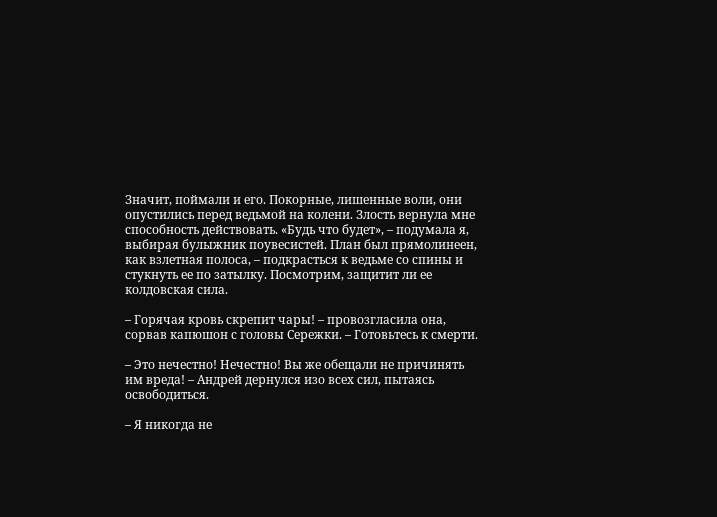Значит, поймали и его. Покорные, лишенные воли, они опустились перед ведьмой на колени. Злость вернула мне способность действовать. «Будь что будет», – подумала я, выбирая булыжник поувесистей. План был прямолинеен, как взлетная полоса, – подкрасться к ведьме со спины и стукнуть ее по затылку. Посмотрим, защитит ли ее колдовская сила.

– Горячая кровь скрепит чары! – провозгласила она, сорвав капюшон с головы Сережки. – Готовьтесь к смерти.

– Это нечестно! Нечестно! Вы же обещали не причинять им вреда! – Андрей дернулся изо всех сил, пытаясь освободиться.

– Я никогда не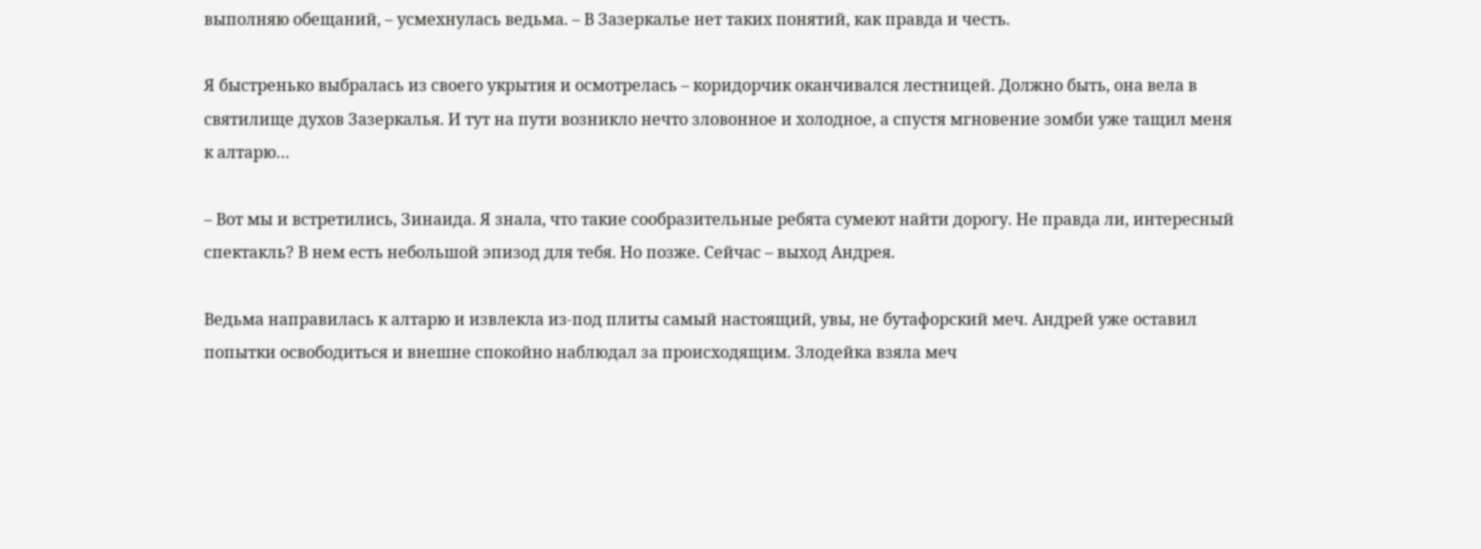выполняю обещаний, – усмехнулась ведьма. – В Зазеркалье нет таких понятий, как правда и честь.

Я быстренько выбралась из своего укрытия и осмотрелась – коридорчик оканчивался лестницей. Должно быть, она вела в святилище духов Зазеркалья. И тут на пути возникло нечто зловонное и холодное, а спустя мгновение зомби уже тащил меня к алтарю…

– Вот мы и встретились, Зинаида. Я знала, что такие сообразительные ребята сумеют найти дорогу. Не правда ли, интересный спектакль? В нем есть небольшой эпизод для тебя. Но позже. Сейчас – выход Андрея.

Ведьма направилась к алтарю и извлекла из-под плиты самый настоящий, увы, не бутафорский меч. Андрей уже оставил попытки освободиться и внешне спокойно наблюдал за происходящим. Злодейка взяла меч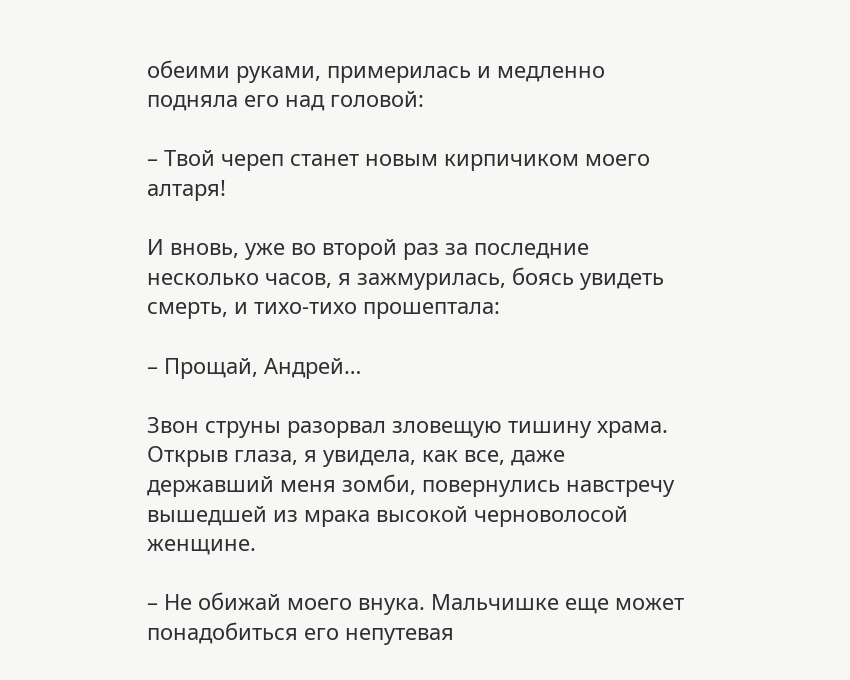обеими руками, примерилась и медленно подняла его над головой:

– Твой череп станет новым кирпичиком моего алтаря!

И вновь, уже во второй раз за последние несколько часов, я зажмурилась, боясь увидеть смерть, и тихо-тихо прошептала:

– Прощай, Андрей…

Звон струны разорвал зловещую тишину храма. Открыв глаза, я увидела, как все, даже державший меня зомби, повернулись навстречу вышедшей из мрака высокой черноволосой женщине.

– Не обижай моего внука. Мальчишке еще может понадобиться его непутевая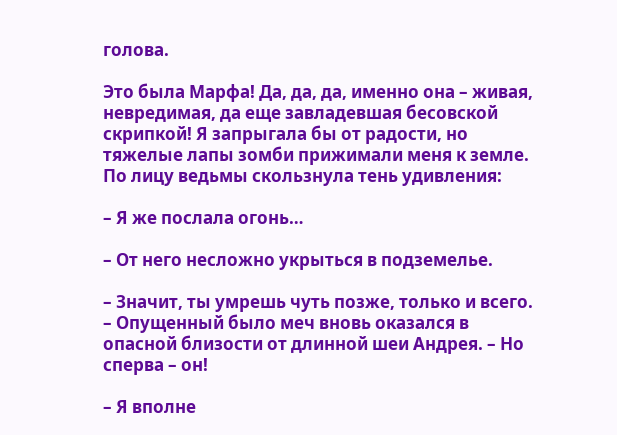голова.

Это была Марфа! Да, да, да, именно она – живая, невредимая, да еще завладевшая бесовской скрипкой! Я запрыгала бы от радости, но тяжелые лапы зомби прижимали меня к земле. По лицу ведьмы скользнула тень удивления:

– Я же послала огонь…

– От него несложно укрыться в подземелье.

– Значит, ты умрешь чуть позже, только и всего. – Опущенный было меч вновь оказался в опасной близости от длинной шеи Андрея. – Но сперва – он!

– Я вполне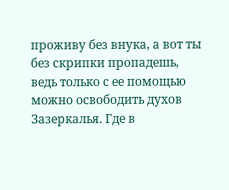проживу без внука, а вот ты без скрипки пропадешь, ведь только с ее помощью можно освободить духов Зазеркалья. Где в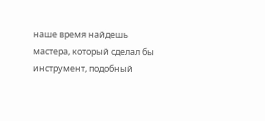наше время найдешь мастера, который сделал бы инструмент, подобный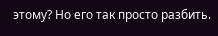этому? Но его так просто разбить.